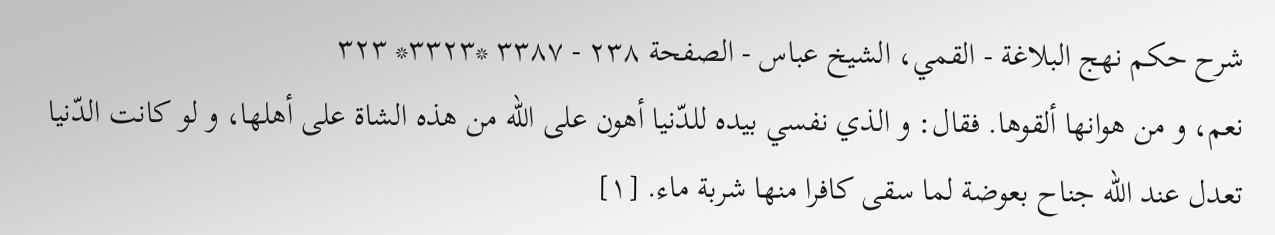شرح حكم نهج البلاغة - القمي، الشيخ عباس - الصفحة ٢٣٨ - ٣٣٨٧ *٣٣٢٣* ٣٢٣
نعم، و من هوانها ألقوها. فقال: و الذي نفسي بيده للدّنيا أهون على اللّه من هذه الشاة على أهلها، و لو كانت الدّنيا تعدل عند اللّه جناح بعوضة لما سقى كافرا منها شربة ماء. [١]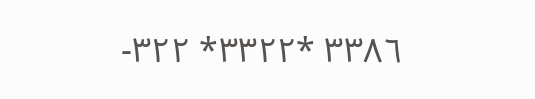٣٣٨٦ *٣٣٢٢* ٣٢٢-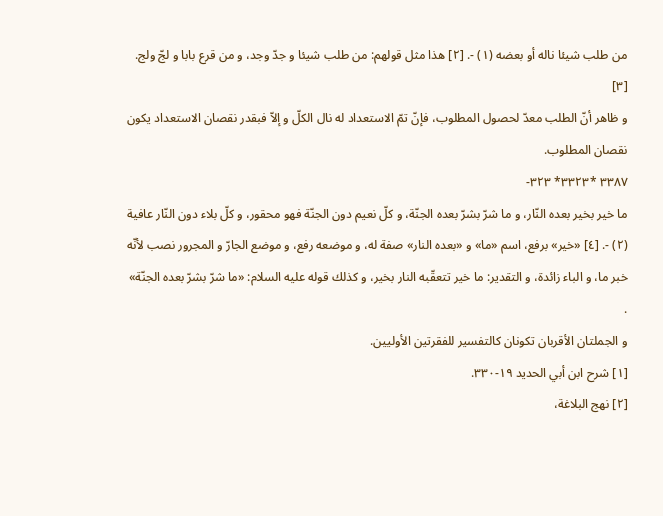من طلب شيئا ناله أو بعضه (١) -. [٢] هذا مثل قولهم: من طلب شيئا و جدّ وجد، و من قرع بابا و لجّ ولج. [٣]
و ظاهر أنّ الطلب معدّ لحصول المطلوب، فإنّ تمّ الاستعداد له نال الكلّ و إلاّ فبقدر نقصان الاستعداد يكون نقصان المطلوب.
٣٣٨٧ *٣٣٢٣* ٣٢٣-
ما خير بخير بعده النّار، و ما شرّ بشرّ بعده الجنّة، و كلّ نعيم دون الجنّة فهو محقور، و كلّ بلاء دون النّار عافية (٢) -. [٤] «خير» برفع، اسم «ما» و «بعده النار» صفة له، و موضعه رفع، و موضع الجارّ و المجرور نصب لأنّه خبر ما، و الباء زائدة، و التقدير: ما خير تتعقّبه النار بخير، و كذلك قوله عليه السلام: «ما شرّ بشرّ بعده الجنّة» .
و الجملتان الأقربان تكونان كالتفسير للفقرتين الأوليين.
[١] شرح ابن أبي الحديد ١٩-٣٣٠.
[٢] نهج البلاغة،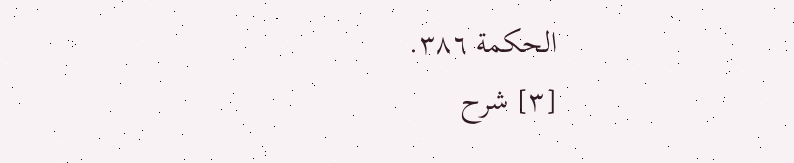الحكمة ٣٨٦.
[٣] شرح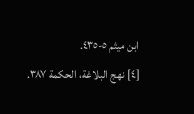ابن ميثم ٥-٤٣٥.
[٤] نهج البلاغة، الحكمة ٣٨٧.